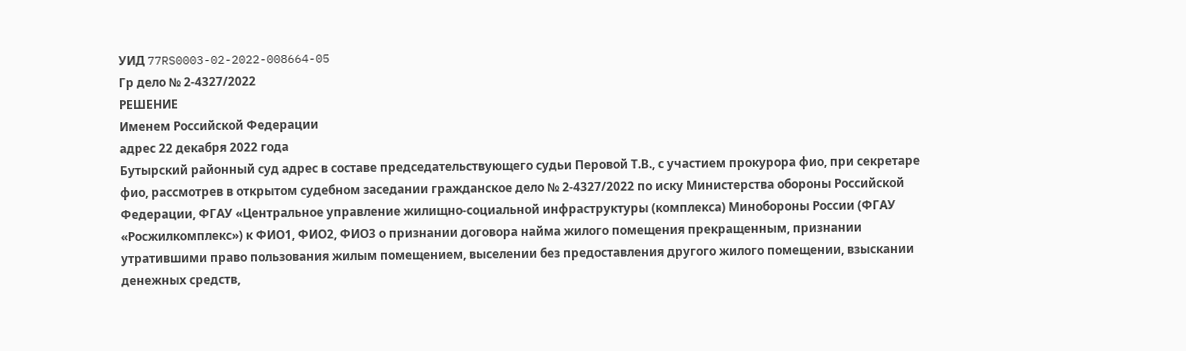УИД 77RS0003-02-2022-008664-05
Гр дело № 2-4327/2022
РЕШЕНИЕ
Именем Российской Федерации
адрес 22 декабря 2022 года
Бутырский районный суд адрес в составе председательствующего судьи Перовой Т.В., с участием прокурора фио, при секретаре фио, рассмотрев в открытом судебном заседании гражданское дело № 2-4327/2022 по иску Министерства обороны Российской Федерации, ФГАУ «Центральное управление жилищно-социальной инфраструктуры (комплекса) Минобороны России (ФГАУ «Росжилкомплекс») к ФИО1, ФИО2, ФИО3 о признании договора найма жилого помещения прекращенным, признании утратившими право пользования жилым помещением, выселении без предоставления другого жилого помещении, взыскании денежных средств,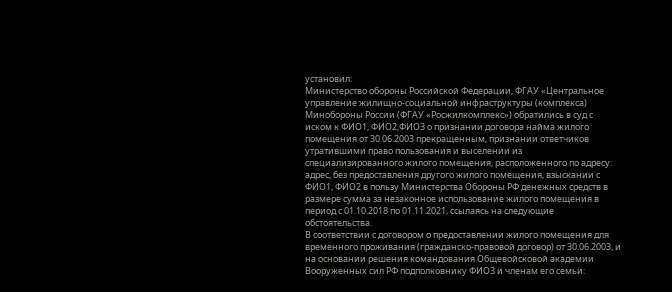установил:
Министерство обороны Российской Федерации, ФГАУ «Центральное управление жилищно-социальной инфраструктуры (комплекса) Минобороны России (ФГАУ «Росжилкомплекс») обратились в суд с иском к ФИО1, ФИО2,ФИО3 о признании договора найма жилого помещения от 30.06.2003 прекращенным, признании ответчиков утратившими право пользования и выселении из специализированного жилого помещения, расположенного по адресу: адрес, без предоставления другого жилого помещения, взыскании с ФИО1, ФИО2 в пользу Министерства Обороны РФ денежных средств в размере сумма за незаконное использование жилого помещения в период с 01.10.2018 по 01.11.2021, ссылаясь на следующие обстоятельства.
В соответствии с договором о предоставлении жилого помещения для временного проживания (гражданско-правовой договор) от 30.06.2003, и на основании решения командования Общевойсковой академии Вооруженных сил РФ подполковнику ФИО3 и членам его семьи: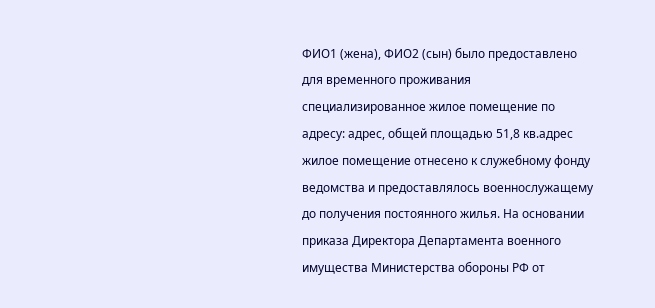ФИО1 (жена), ФИО2 (сын) было предоставлено для временного проживания специализированное жилое помещение по адресу: адрес, общей площадью 51,8 кв.адрес жилое помещение отнесено к служебному фонду ведомства и предоставлялось военнослужащему до получения постоянного жилья. На основании приказа Директора Департамента военного имущества Министерства обороны РФ от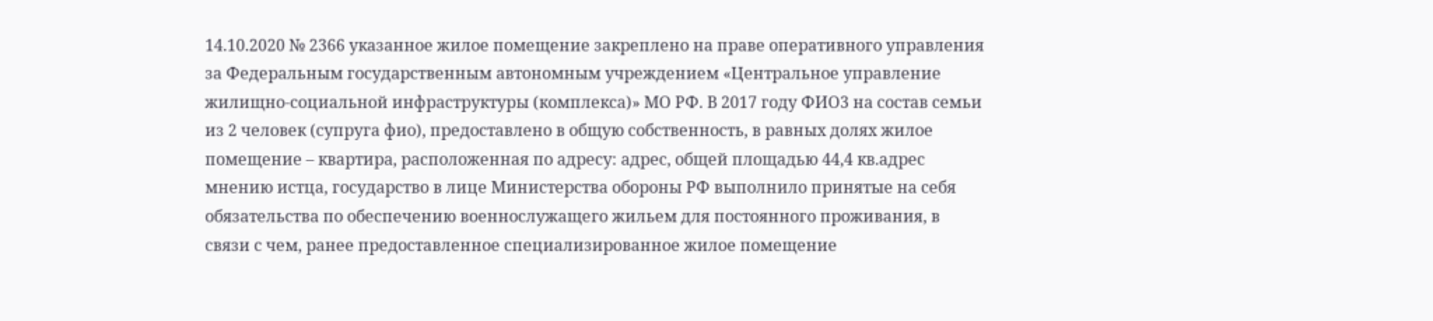14.10.2020 № 2366 указанное жилое помещение закреплено на праве оперативного управления за Федеральным государственным автономным учреждением «Центральное управление жилищно-социальной инфраструктуры (комплекса)» МО РФ. В 2017 году ФИО3 на состав семьи из 2 человек (супруга фио), предоставлено в общую собственность, в равных долях жилое помещение – квартира, расположенная по адресу: адрес, общей площадью 44,4 кв.адрес мнению истца, государство в лице Министерства обороны РФ выполнило принятые на себя обязательства по обеспечению военнослужащего жильем для постоянного проживания, в связи с чем, ранее предоставленное специализированное жилое помещение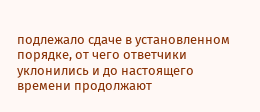подлежало сдаче в установленном порядке, от чего ответчики уклонились и до настоящего времени продолжают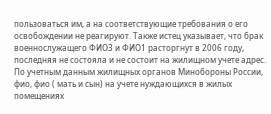пользоваться им, а на соответствующие требования о его освобождении не реагируют. Также истец указывает, что брак военнослужащего ФИО3 и ФИО1 расторгнут в 2006 году, последняя не состояла и не состоит на жилищном учете адрес. По учетным данным жилищных органов Минобороны России, фио, фио ( мать и сын) на учете нуждающихся в жилых помещениях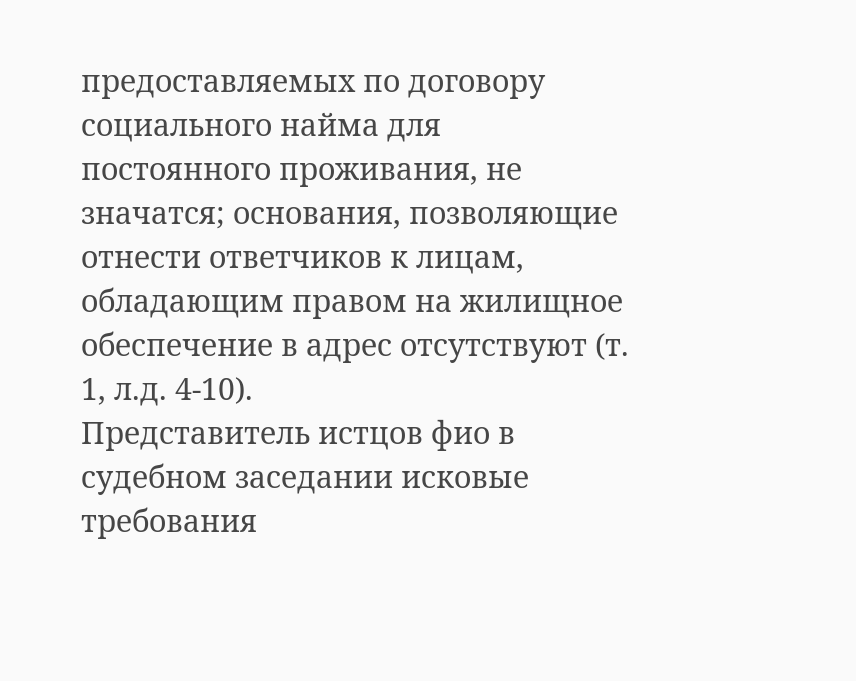предоставляемых по договору социального найма для постоянного проживания, не значатся; основания, позволяющие отнести ответчиков к лицам, обладающим правом на жилищное обеспечение в адрес отсутствуют (т. 1, л.д. 4-10).
Представитель истцов фио в судебном заседании исковые требования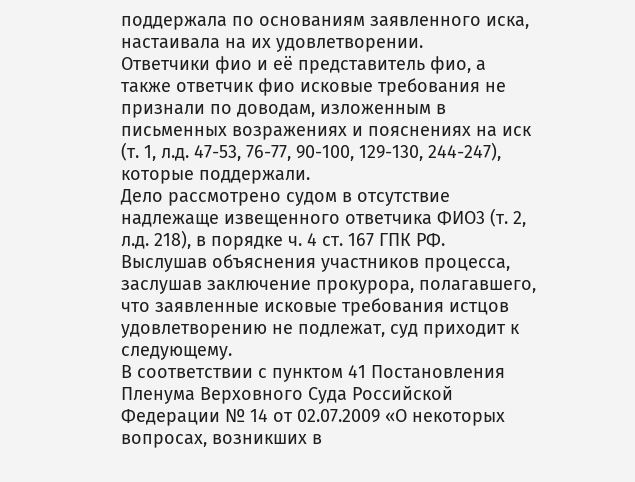поддержала по основаниям заявленного иска, настаивала на их удовлетворении.
Ответчики фио и её представитель фио, а также ответчик фио исковые требования не признали по доводам, изложенным в письменных возражениях и пояснениях на иск (т. 1, л.д. 47-53, 76-77, 90-100, 129-130, 244-247), которые поддержали.
Дело рассмотрено судом в отсутствие надлежаще извещенного ответчика ФИО3 (т. 2, л.д. 218), в порядке ч. 4 ст. 167 ГПК РФ.
Выслушав объяснения участников процесса, заслушав заключение прокурора, полагавшего, что заявленные исковые требования истцов удовлетворению не подлежат, суд приходит к следующему.
В соответствии с пунктом 41 Постановления Пленума Верховного Суда Российской Федерации № 14 от 02.07.2009 «О некоторых вопросах, возникших в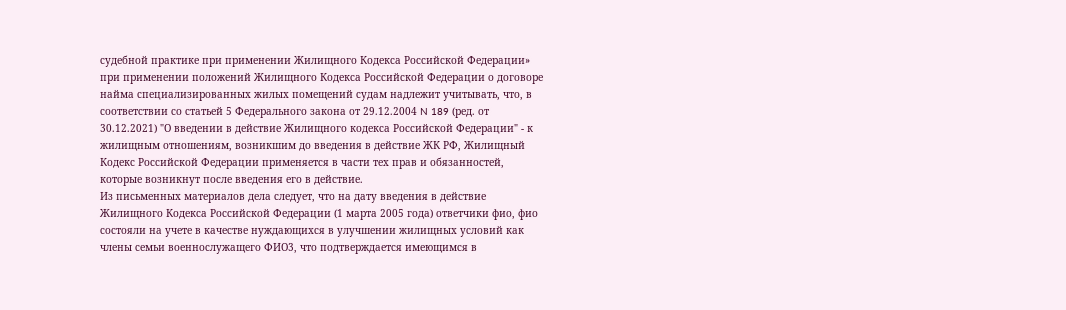судебной практике при применении Жилищного Кодекса Российской Федерации» при применении положений Жилищного Кодекса Российской Федерации о договоре найма специализированных жилых помещений судам надлежит учитывать, что, в соответствии со статьей 5 Федерального закона от 29.12.2004 N 189 (ред. от 30.12.2021) "О введении в действие Жилищного кодекса Российской Федерации" - к жилищным отношениям, возникшим до введения в действие ЖК РФ, Жилищный Кодекс Российской Федерации применяется в части тех прав и обязанностей, которые возникнут после введения его в действие.
Из письменных материалов дела следует, что на дату введения в действие Жилищного Кодекса Российской Федерации (1 марта 2005 года) ответчики фио, фио состояли на учете в качестве нуждающихся в улучшении жилищных условий как члены семьи военнослужащего ФИО3, что подтверждается имеющимся в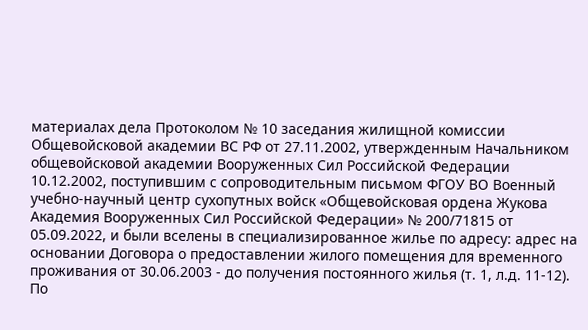материалах дела Протоколом № 10 заседания жилищной комиссии Общевойсковой академии ВС РФ от 27.11.2002, утвержденным Начальником общевойсковой академии Вооруженных Сил Российской Федерации 10.12.2002, поступившим с сопроводительным письмом ФГОУ ВО Военный учебно-научный центр сухопутных войск «Общевойсковая ордена Жукова Академия Вооруженных Сил Российской Федерации» № 200/71815 от 05.09.2022, и были вселены в специализированное жилье по адресу: адрес на основании Договора о предоставлении жилого помещения для временного проживания от 30.06.2003 - до получения постоянного жилья (т. 1, л.д. 11-12).
По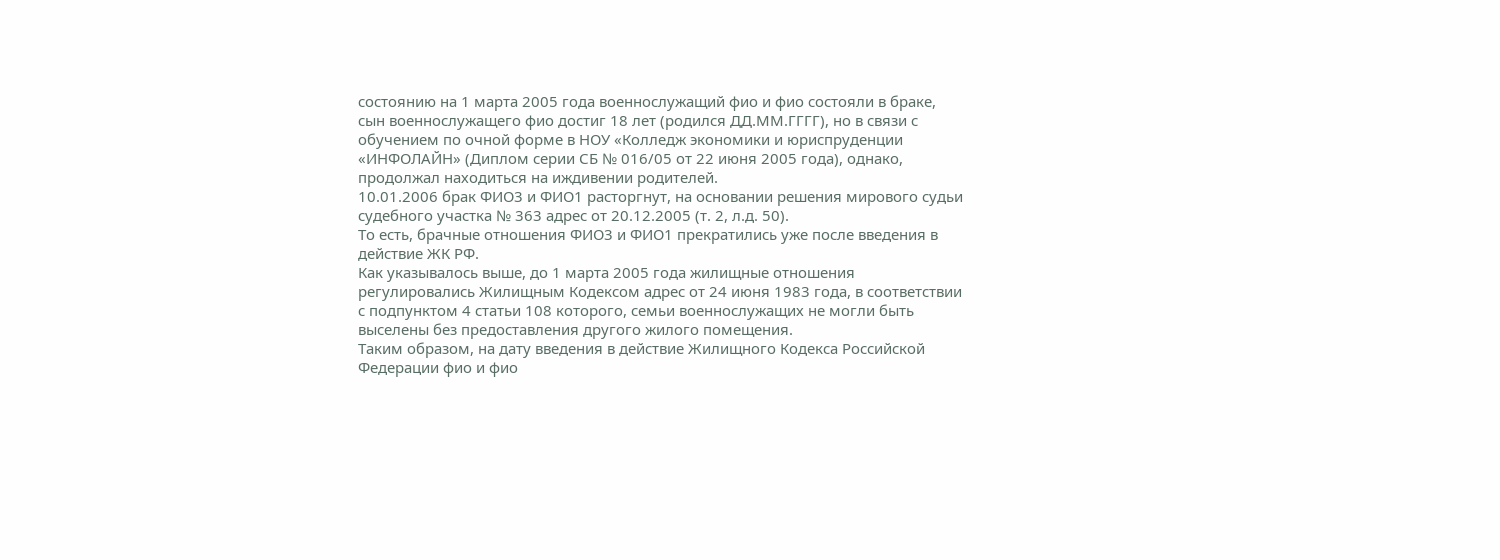состоянию на 1 марта 2005 года военнослужащий фио и фио состояли в браке, сын военнослужащего фио достиг 18 лет (родился ДД.ММ.ГГГГ), но в связи с обучением по очной форме в НОУ «Колледж экономики и юриспруденции «ИНФОЛАЙН» (Диплом серии СБ № 016/05 от 22 июня 2005 года), однако, продолжал находиться на иждивении родителей.
10.01.2006 брак ФИО3 и ФИО1 расторгнут, на основании решения мирового судьи судебного участка № 363 адрес от 20.12.2005 (т. 2, л.д. 50).
То есть, брачные отношения ФИО3 и ФИО1 прекратились уже после введения в действие ЖК РФ.
Как указывалось выше, до 1 марта 2005 года жилищные отношения регулировались Жилищным Кодексом адрес от 24 июня 1983 года, в соответствии с подпунктом 4 статьи 108 которого, семьи военнослужащих не могли быть выселены без предоставления другого жилого помещения.
Таким образом, на дату введения в действие Жилищного Кодекса Российской Федерации фио и фио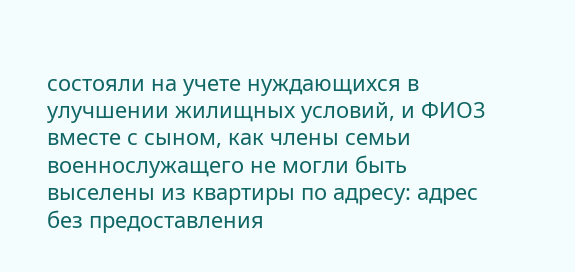состояли на учете нуждающихся в улучшении жилищных условий, и ФИО3 вместе с сыном, как члены семьи военнослужащего не могли быть выселены из квартиры по адресу: адрес без предоставления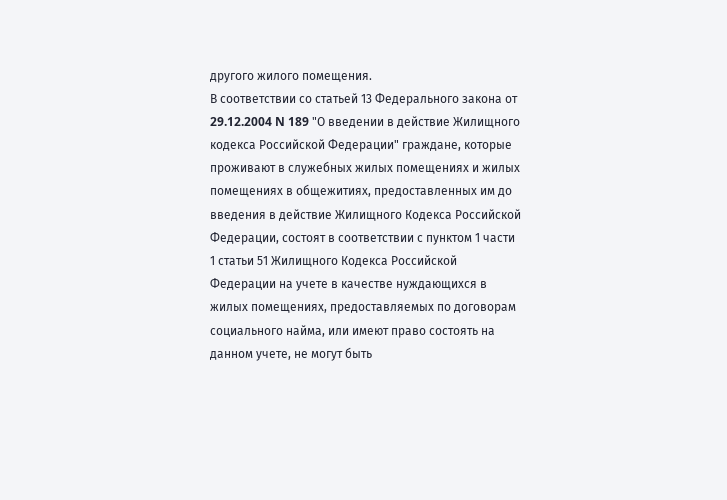другого жилого помещения.
В соответствии со статьей 13 Федерального закона от 29.12.2004 N 189 "О введении в действие Жилищного кодекса Российской Федерации" граждане, которые проживают в служебных жилых помещениях и жилых помещениях в общежитиях, предоставленных им до введения в действие Жилищного Кодекса Российской Федерации, состоят в соответствии с пунктом 1 части 1 статьи 51 Жилищного Кодекса Российской Федерации на учете в качестве нуждающихся в жилых помещениях, предоставляемых по договорам социального найма, или имеют право состоять на данном учете, не могут быть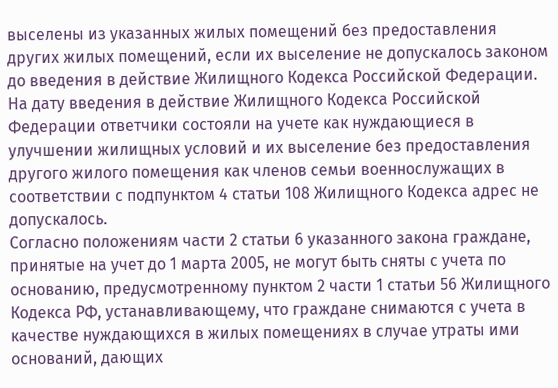выселены из указанных жилых помещений без предоставления других жилых помещений, если их выселение не допускалось законом до введения в действие Жилищного Кодекса Российской Федерации. На дату введения в действие Жилищного Кодекса Российской Федерации ответчики состояли на учете как нуждающиеся в улучшении жилищных условий и их выселение без предоставления другого жилого помещения как членов семьи военнослужащих в соответствии с подпунктом 4 статьи 108 Жилищного Кодекса адрес не допускалось.
Согласно положениям части 2 статьи 6 указанного закона граждане, принятые на учет до 1 марта 2005, не могут быть сняты с учета по основанию, предусмотренному пунктом 2 части 1 статьи 56 Жилищного Кодекса РФ, устанавливающему, что граждане снимаются с учета в качестве нуждающихся в жилых помещениях в случае утраты ими оснований, дающих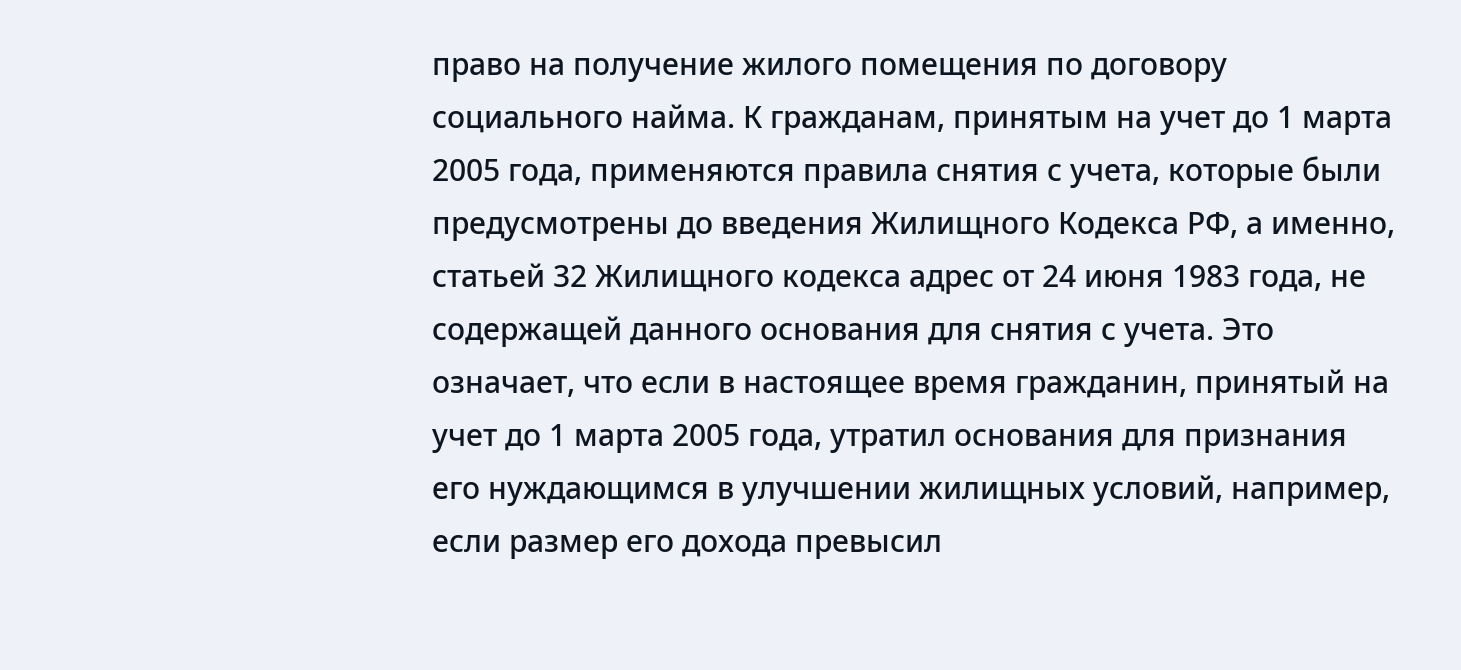право на получение жилого помещения по договору социального найма. К гражданам, принятым на учет до 1 марта 2005 года, применяются правила снятия с учета, которые были предусмотрены до введения Жилищного Кодекса РФ, а именно, статьей 32 Жилищного кодекса адрес от 24 июня 1983 года, не содержащей данного основания для снятия с учета. Это означает, что если в настоящее время гражданин, принятый на учет до 1 марта 2005 года, утратил основания для признания его нуждающимся в улучшении жилищных условий, например, если размер его дохода превысил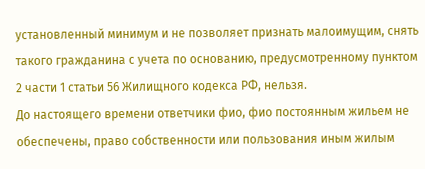установленный минимум и не позволяет признать малоимущим, снять такого гражданина с учета по основанию, предусмотренному пунктом 2 части 1 статьи 56 Жилищного кодекса РФ, нельзя.
До настоящего времени ответчики фио, фио постоянным жильем не обеспечены, право собственности или пользования иным жилым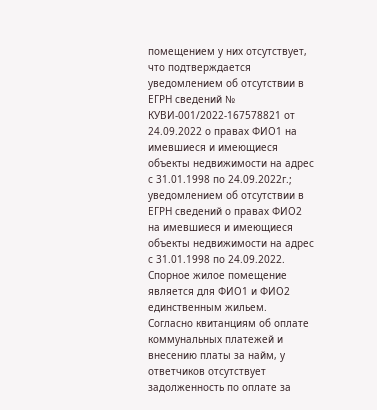помещением у них отсутствует, что подтверждается уведомлением об отсутствии в ЕГРН сведений № КУВИ-001/2022-167578821 от 24.09.2022 о правах ФИО1 на имевшиеся и имеющиеся объекты недвижимости на адрес с 31.01.1998 по 24.09.2022г.; уведомлением об отсутствии в ЕГРН сведений о правах ФИО2 на имевшиеся и имеющиеся объекты недвижимости на адрес с 31.01.1998 по 24.09.2022. Спорное жилое помещение является для ФИО1 и ФИО2 единственным жильем.
Согласно квитанциям об оплате коммунальных платежей и внесению платы за найм, у ответчиков отсутствует задолженность по оплате за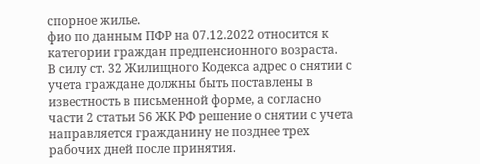спорное жилье.
фио по данным ПФР на 07.12.2022 относится к категории граждан предпенсионного возраста.
В силу ст. 32 Жилищного Кодекса адрес о снятии с учета граждане должны быть поставлены в известность в письменной форме, а согласно части 2 статьи 56 ЖК РФ решение о снятии с учета направляется гражданину не позднее трех рабочих дней после принятия.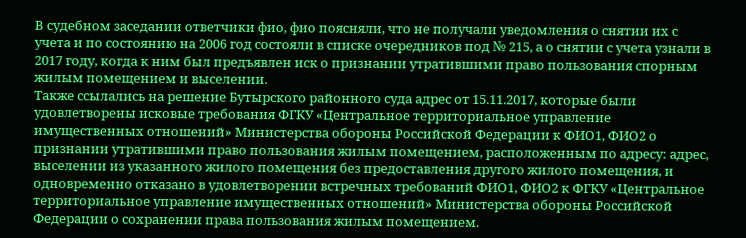В судебном заседании ответчики фио, фио поясняли, что не получали уведомления о снятии их с учета и по состоянию на 2006 год состояли в списке очередников под № 215, а о снятии с учета узнали в 2017 году, когда к ним был предъявлен иск о признании утратившими право пользования спорным жилым помещением и выселении.
Также ссылались на решение Бутырского районного суда адрес от 15.11.2017, которые были удовлетворены исковые требования ФГКУ «Центральное территориальное управление имущественных отношений» Министерства обороны Российской Федерации к ФИО1, ФИО2 о признании утратившими право пользования жилым помещением, расположенным по адресу: адрес, выселении из указанного жилого помещения без предоставления другого жилого помещения, и одновременно отказано в удовлетворении встречных требований ФИО1, ФИО2 к ФГКУ «Центральное территориальное управление имущественных отношений» Министерства обороны Российской Федерации о сохранении права пользования жилым помещением.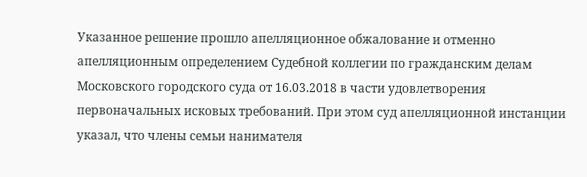Указанное решение прошло апелляционное обжалование и отменно апелляционным определением Судебной коллегии по гражданским делам Московского городского суда от 16.03.2018 в части удовлетворения первоначальных исковых требований. При этом суд апелляционной инстанции указал, что члены семьи нанимателя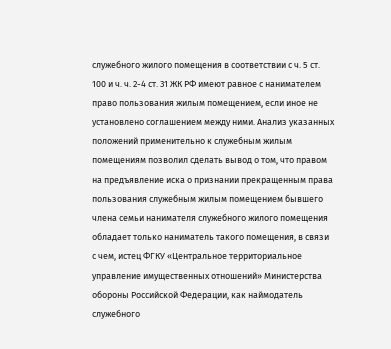служебного жилого помещения в соответствии с ч. 5 ст. 100 и ч. ч. 2-4 ст. 31 ЖК РФ имеют равное с нанимателем право пользования жилым помещением, если иное не установлено соглашением между ними. Анализ указанных положений применительно к служебным жилым помещениям позволил сделать вывод о том, что правом на предъявление иска о признании прекращенным права пользования служебным жилым помещением бывшего члена семьи нанимателя служебного жилого помещения обладает только наниматель такого помещения, в связи с чем, истец ФГКУ «Центральное территориальное управление имущественных отношений» Министерства обороны Российской Федерации, как наймодатель служебного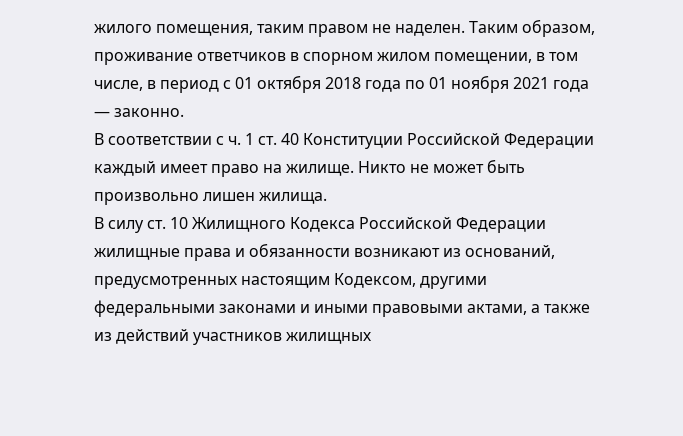жилого помещения, таким правом не наделен. Таким образом, проживание ответчиков в спорном жилом помещении, в том числе, в период с 01 октября 2018 года по 01 ноября 2021 года — законно.
В соответствии с ч. 1 ст. 40 Конституции Российской Федерации каждый имеет право на жилище. Никто не может быть произвольно лишен жилища.
В силу ст. 10 Жилищного Кодекса Российской Федерации жилищные права и обязанности возникают из оснований, предусмотренных настоящим Кодексом, другими федеральными законами и иными правовыми актами, а также из действий участников жилищных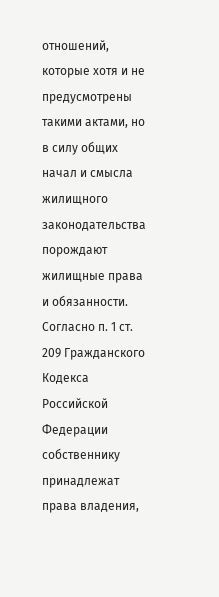отношений, которые хотя и не предусмотрены такими актами, но в силу общих начал и смысла жилищного законодательства порождают жилищные права и обязанности.
Согласно п. 1 ст. 209 Гражданского Кодекса Российской Федерации собственнику принадлежат права владения,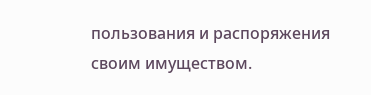пользования и распоряжения своим имуществом.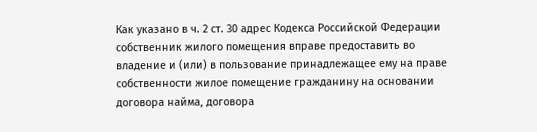Как указано в ч. 2 ст. 30 адрес Кодекса Российской Федерации собственник жилого помещения вправе предоставить во владение и (или) в пользование принадлежащее ему на праве собственности жилое помещение гражданину на основании договора найма, договора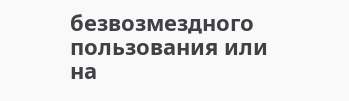безвозмездного пользования или на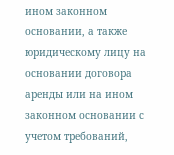ином законном основании, а также юридическому лицу на основании договора аренды или на ином законном основании с учетом требований,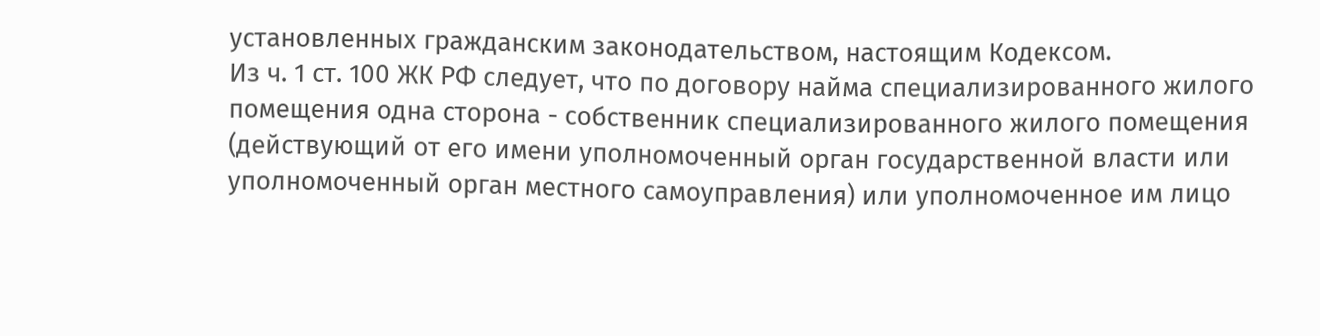установленных гражданским законодательством, настоящим Кодексом.
Из ч. 1 ст. 100 ЖК РФ следует, что по договору найма специализированного жилого помещения одна сторона - собственник специализированного жилого помещения (действующий от его имени уполномоченный орган государственной власти или уполномоченный орган местного самоуправления) или уполномоченное им лицо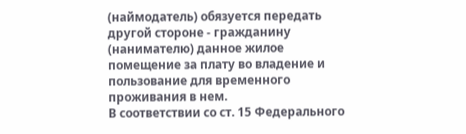(наймодатель) обязуется передать другой стороне - гражданину (нанимателю) данное жилое помещение за плату во владение и пользование для временного проживания в нем.
В соответствии со ст. 15 Федерального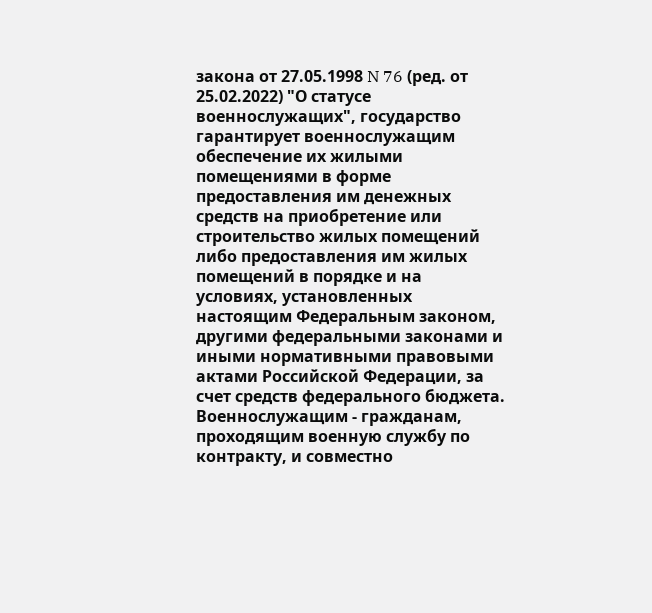закона от 27.05.1998 N 76 (ред. от 25.02.2022) "О статусе военнослужащих", государство гарантирует военнослужащим обеспечение их жилыми помещениями в форме предоставления им денежных средств на приобретение или строительство жилых помещений либо предоставления им жилых помещений в порядке и на условиях, установленных настоящим Федеральным законом, другими федеральными законами и иными нормативными правовыми актами Российской Федерации, за счет средств федерального бюджета. Военнослужащим - гражданам, проходящим военную службу по контракту, и совместно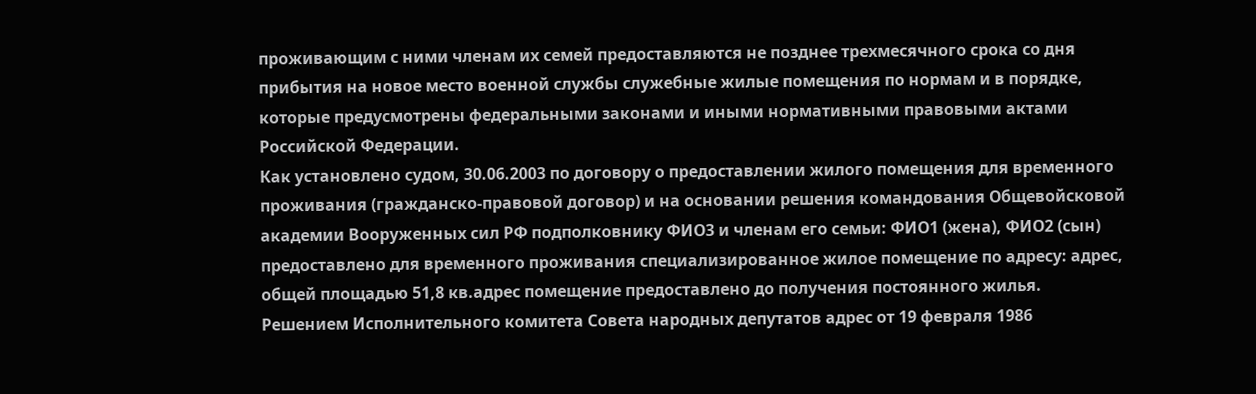проживающим с ними членам их семей предоставляются не позднее трехмесячного срока со дня прибытия на новое место военной службы служебные жилые помещения по нормам и в порядке, которые предусмотрены федеральными законами и иными нормативными правовыми актами Российской Федерации.
Как установлено судом, 30.06.2003 по договору о предоставлении жилого помещения для временного проживания (гражданско-правовой договор) и на основании решения командования Общевойсковой академии Вооруженных сил РФ подполковнику ФИО3 и членам его семьи: ФИО1 (жена), ФИО2 (сын) предоставлено для временного проживания специализированное жилое помещение по адресу: адрес, общей площадью 51,8 кв.адрес помещение предоставлено до получения постоянного жилья.
Решением Исполнительного комитета Совета народных депутатов адрес от 19 февраля 1986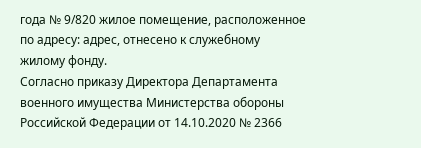года № 9/820 жилое помещение, расположенное по адресу: адрес, отнесено к служебному жилому фонду.
Согласно приказу Директора Департамента военного имущества Министерства обороны Российской Федерации от 14.10.2020 № 2366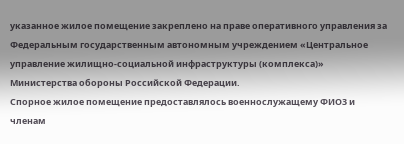указанное жилое помещение закреплено на праве оперативного управления за Федеральным государственным автономным учреждением «Центральное управление жилищно-социальной инфраструктуры (комплекса)» Министерства обороны Российской Федерации.
Спорное жилое помещение предоставлялось военнослужащему ФИО3 и членам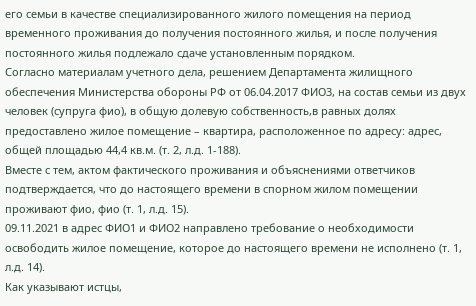его семьи в качестве специализированного жилого помещения на период временного проживания до получения постоянного жилья, и после получения постоянного жилья подлежало сдаче установленным порядком.
Согласно материалам учетного дела, решением Департамента жилищного обеспечения Министерства обороны РФ от 06.04.2017 ФИО3, на состав семьи из двух человек (супруга фио), в общую долевую собственность,в равных долях предоставлено жилое помещение – квартира, расположенное по адресу: адрес, общей площадью 44,4 кв.м. (т. 2, л.д. 1-188).
Вместе с тем, актом фактического проживания и объяснениями ответчиков подтверждается, что до настоящего времени в спорном жилом помещении проживают фио, фио (т. 1, л.д. 15).
09.11.2021 в адрес ФИО1 и ФИО2 направлено требование о необходимости освободить жилое помещение, которое до настоящего времени не исполнено (т. 1, л.д. 14).
Как указывают истцы,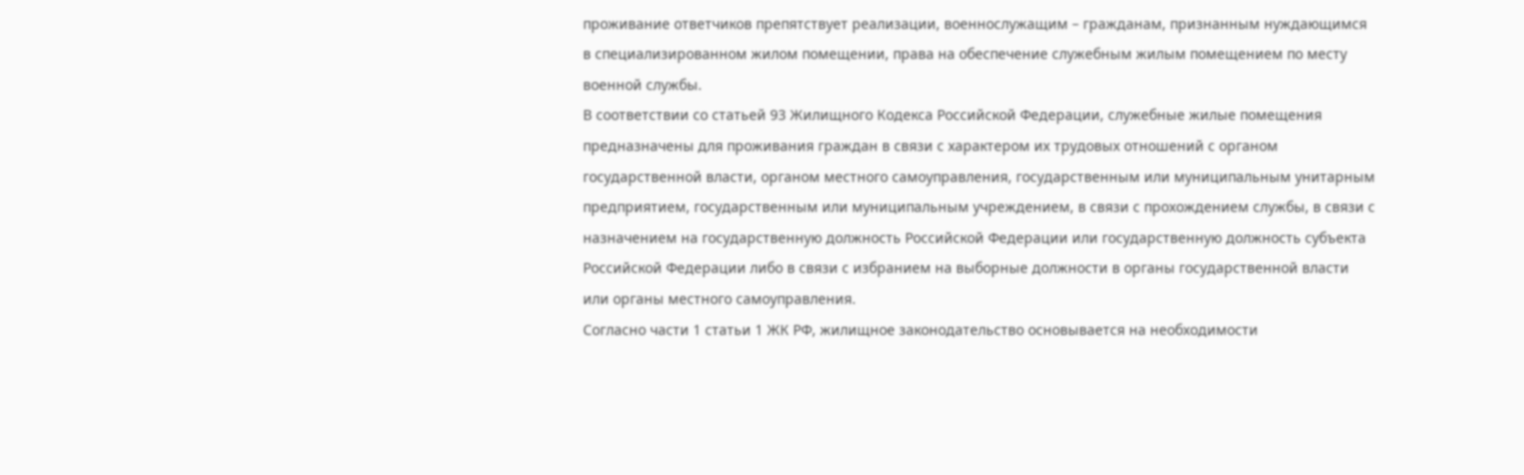проживание ответчиков препятствует реализации, военнослужащим – гражданам, признанным нуждающимся в специализированном жилом помещении, права на обеспечение служебным жилым помещением по месту военной службы.
В соответствии со статьей 93 Жилищного Кодекса Российской Федерации, служебные жилые помещения предназначены для проживания граждан в связи с характером их трудовых отношений с органом государственной власти, органом местного самоуправления, государственным или муниципальным унитарным предприятием, государственным или муниципальным учреждением, в связи с прохождением службы, в связи с назначением на государственную должность Российской Федерации или государственную должность субъекта Российской Федерации либо в связи с избранием на выборные должности в органы государственной власти или органы местного самоуправления.
Согласно части 1 статьи 1 ЖК РФ, жилищное законодательство основывается на необходимости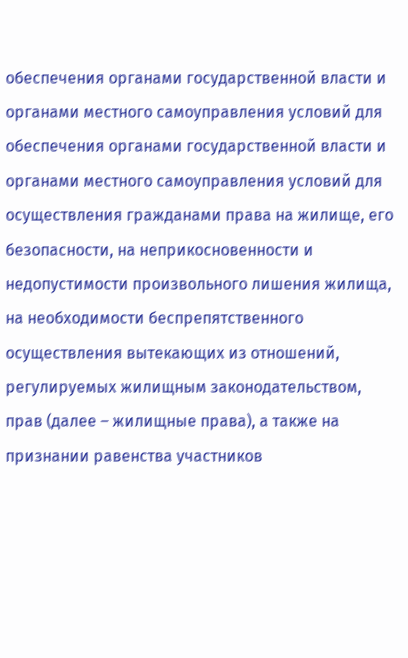обеспечения органами государственной власти и органами местного самоуправления условий для обеспечения органами государственной власти и органами местного самоуправления условий для осуществления гражданами права на жилище, его безопасности, на неприкосновенности и недопустимости произвольного лишения жилища, на необходимости беспрепятственного осуществления вытекающих из отношений, регулируемых жилищным законодательством, прав (далее – жилищные права), а также на признании равенства участников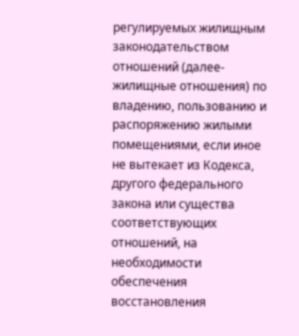регулируемых жилищным законодательством отношений (далее-жилищные отношения) по владению, пользованию и распоряжению жилыми помещениями, если иное не вытекает из Кодекса, другого федерального закона или существа соответствующих отношений, на необходимости обеспечения восстановления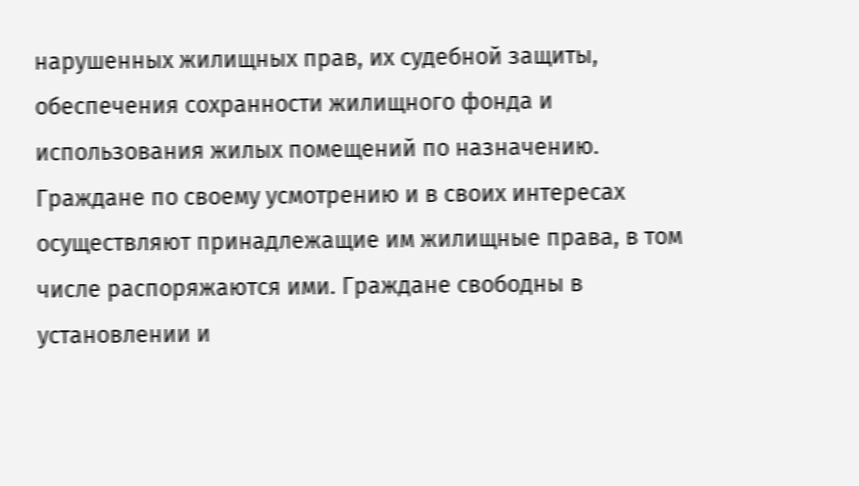нарушенных жилищных прав, их судебной защиты, обеспечения сохранности жилищного фонда и использования жилых помещений по назначению.
Граждане по своему усмотрению и в своих интересах осуществляют принадлежащие им жилищные права, в том числе распоряжаются ими. Граждане свободны в установлении и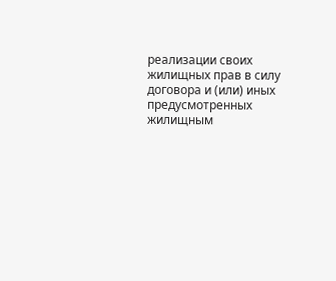реализации своих жилищных прав в силу договора и (или) иных предусмотренных жилищным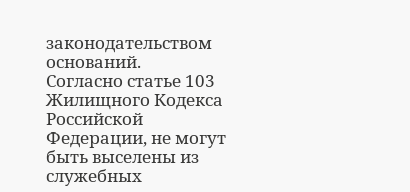законодательством оснований.
Согласно статье 103 Жилищного Кодекса Российской Федерации, не могут быть выселены из служебных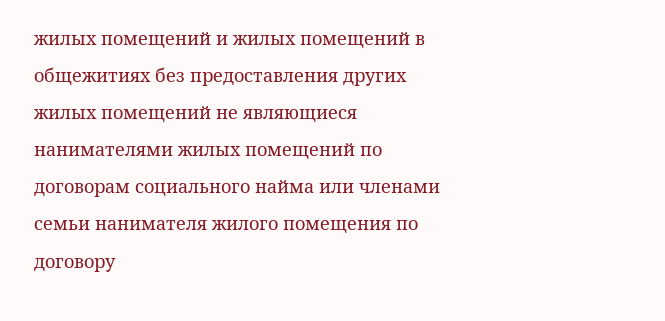жилых помещений и жилых помещений в общежитиях без предоставления других жилых помещений не являющиеся нанимателями жилых помещений по договорам социального найма или членами семьи нанимателя жилого помещения по договору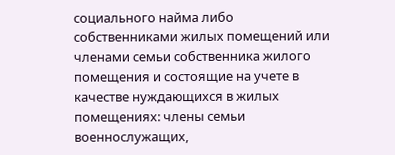социального найма либо собственниками жилых помещений или членами семьи собственника жилого помещения и состоящие на учете в качестве нуждающихся в жилых помещениях: члены семьи военнослужащих,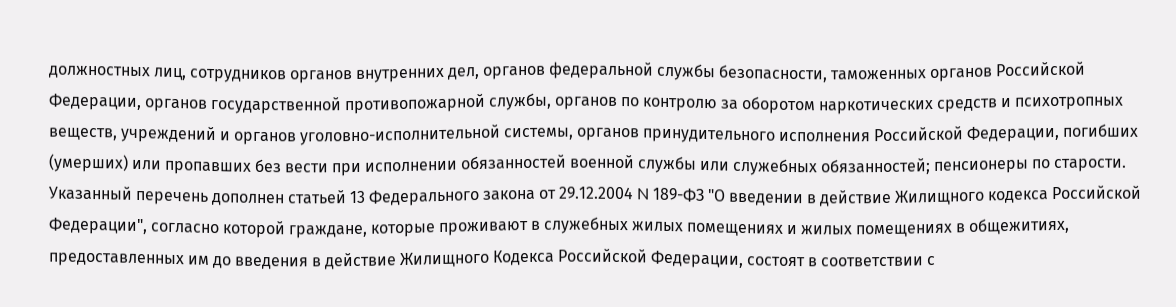должностных лиц, сотрудников органов внутренних дел, органов федеральной службы безопасности, таможенных органов Российской Федерации, органов государственной противопожарной службы, органов по контролю за оборотом наркотических средств и психотропных веществ, учреждений и органов уголовно-исполнительной системы, органов принудительного исполнения Российской Федерации, погибших (умерших) или пропавших без вести при исполнении обязанностей военной службы или служебных обязанностей; пенсионеры по старости. Указанный перечень дополнен статьей 13 Федерального закона от 29.12.2004 N 189-ФЗ "О введении в действие Жилищного кодекса Российской Федерации", согласно которой граждане, которые проживают в служебных жилых помещениях и жилых помещениях в общежитиях, предоставленных им до введения в действие Жилищного Кодекса Российской Федерации, состоят в соответствии с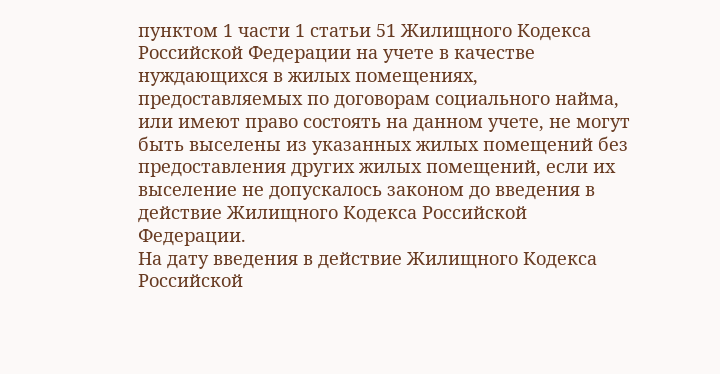пунктом 1 части 1 статьи 51 Жилищного Кодекса Российской Федерации на учете в качестве нуждающихся в жилых помещениях, предоставляемых по договорам социального найма, или имеют право состоять на данном учете, не могут быть выселены из указанных жилых помещений без предоставления других жилых помещений, если их выселение не допускалось законом до введения в действие Жилищного Кодекса Российской Федерации.
На дату введения в действие Жилищного Кодекса Российской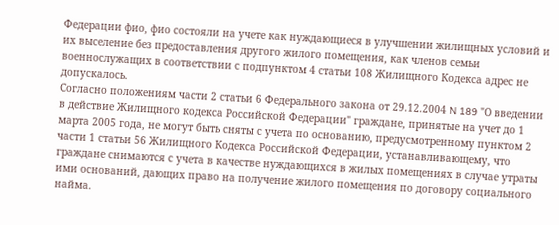Федерации фио, фио состояли на учете как нуждающиеся в улучшении жилищных условий и их выселение без предоставления другого жилого помещения, как членов семьи военнослужащих в соответствии с подпунктом 4 статьи 108 Жилищного Кодекса адрес не допускалось.
Согласно положениям части 2 статьи 6 Федерального закона от 29.12.2004 N 189 "О введении в действие Жилищного кодекса Российской Федерации" граждане, принятые на учет до 1 марта 2005 года, не могут быть сняты с учета по основанию, предусмотренному пунктом 2 части 1 статьи 56 Жилищного Кодекса Российской Федерации, устанавливающему, что граждане снимаются с учета в качестве нуждающихся в жилых помещениях в случае утраты ими оснований, дающих право на получение жилого помещения по договору социального найма.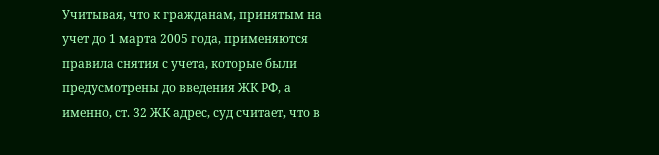Учитывая, что к гражданам, принятым на учет до 1 марта 2005 года, применяются правила снятия с учета, которые были предусмотрены до введения ЖК РФ, а именно, ст. 32 ЖК адрес, суд считает, что в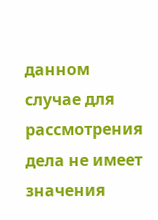данном случае для рассмотрения дела не имеет значения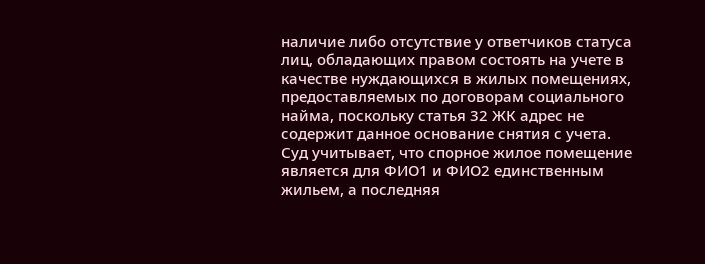наличие либо отсутствие у ответчиков статуса лиц, обладающих правом состоять на учете в качестве нуждающихся в жилых помещениях, предоставляемых по договорам социального найма, поскольку статья 32 ЖК адрес не содержит данное основание снятия с учета.
Суд учитывает, что спорное жилое помещение является для ФИО1 и ФИО2 единственным жильем, а последняя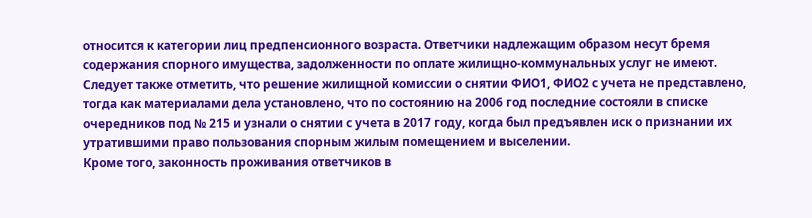относится к категории лиц предпенсионного возраста. Ответчики надлежащим образом несут бремя содержания спорного имущества, задолженности по оплате жилищно-коммунальных услуг не имеют.
Следует также отметить, что решение жилищной комиссии о снятии ФИО1, ФИО2 с учета не представлено, тогда как материалами дела установлено, что по состоянию на 2006 год последние состояли в списке очередников под № 215 и узнали о снятии с учета в 2017 году, когда был предъявлен иск о признании их утратившими право пользования спорным жилым помещением и выселении.
Кроме того, законность проживания ответчиков в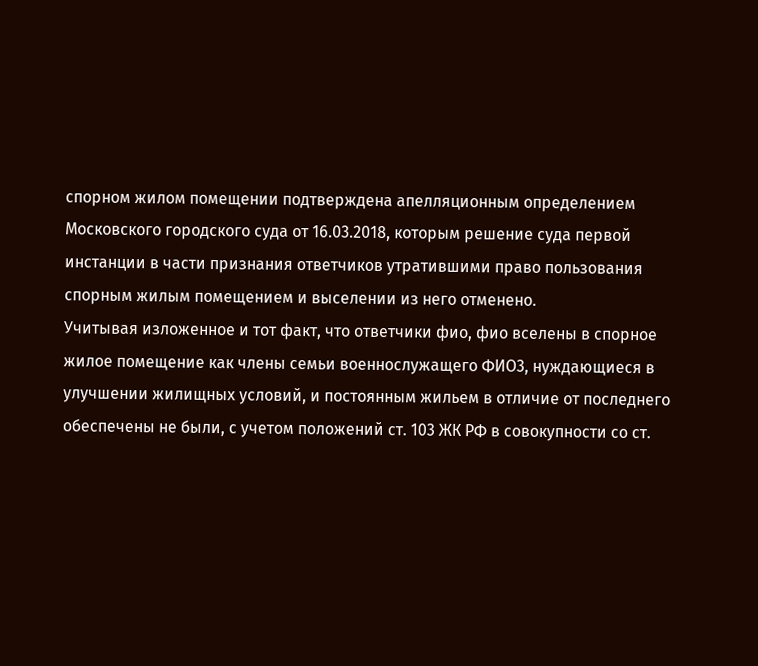спорном жилом помещении подтверждена апелляционным определением Московского городского суда от 16.03.2018, которым решение суда первой инстанции в части признания ответчиков утратившими право пользования спорным жилым помещением и выселении из него отменено.
Учитывая изложенное и тот факт, что ответчики фио, фио вселены в спорное жилое помещение как члены семьи военнослужащего ФИО3, нуждающиеся в улучшении жилищных условий, и постоянным жильем в отличие от последнего обеспечены не были, с учетом положений ст. 103 ЖК РФ в совокупности со ст.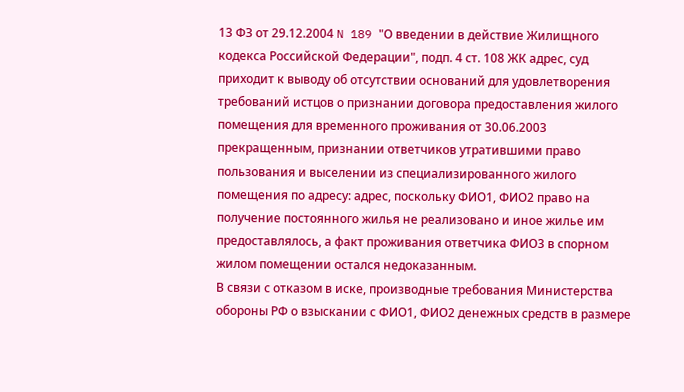13 ФЗ от 29.12.2004 N 189 "О введении в действие Жилищного кодекса Российской Федерации", подп. 4 ст. 108 ЖК адрес, суд приходит к выводу об отсутствии оснований для удовлетворения требований истцов о признании договора предоставления жилого помещения для временного проживания от 30.06.2003 прекращенным, признании ответчиков утратившими право пользования и выселении из специализированного жилого помещения по адресу: адрес, поскольку ФИО1, ФИО2 право на получение постоянного жилья не реализовано и иное жилье им предоставлялось, а факт проживания ответчика ФИО3 в спорном жилом помещении остался недоказанным.
В связи с отказом в иске, производные требования Министерства обороны РФ о взыскании с ФИО1, ФИО2 денежных средств в размере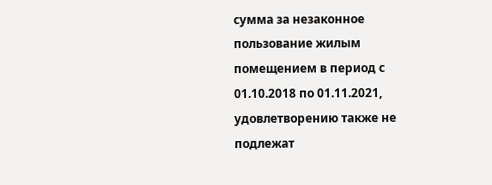сумма за незаконное пользование жилым помещением в период с 01.10.2018 по 01.11.2021, удовлетворению также не подлежат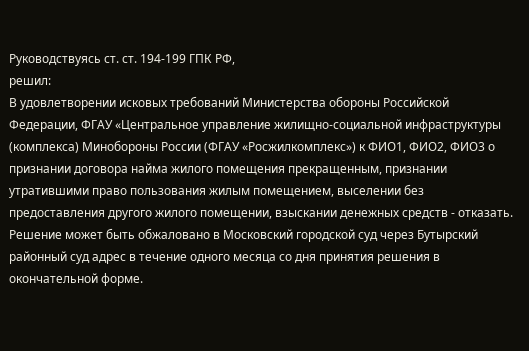Руководствуясь ст. ст. 194-199 ГПК РФ,
решил:
В удовлетворении исковых требований Министерства обороны Российской Федерации, ФГАУ «Центральное управление жилищно-социальной инфраструктуры (комплекса) Минобороны России (ФГАУ «Росжилкомплекс») к ФИО1, ФИО2, ФИО3 о признании договора найма жилого помещения прекращенным, признании утратившими право пользования жилым помещением, выселении без предоставления другого жилого помещении, взыскании денежных средств - отказать.
Решение может быть обжаловано в Московский городской суд через Бутырский районный суд адрес в течение одного месяца со дня принятия решения в окончательной форме.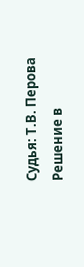Судья: Т.В. Перова
Решение в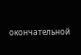окончательной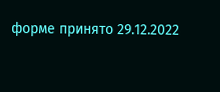форме принято 29.12.2022